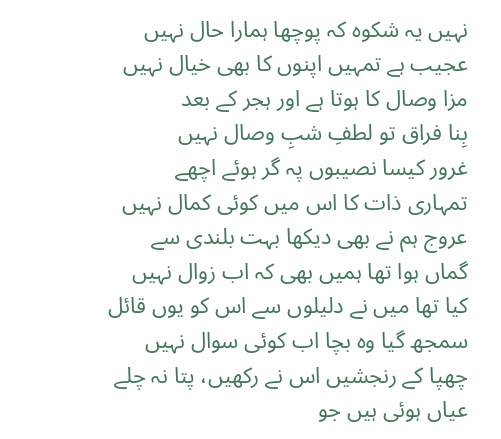نہیں یہ شکوہ کہ پوچھا ہمارا حال نہیں
عجیب ہے تمہیں اپنوں کا بھی خیال نہیں
مزا وصال کا ہوتا ہے اور ہجر کے بعد
بِنا فراق تو لطفِ شبِ وصال نہیں
غرور کیسا نصیبوں پہ گر ہوئے اچھے
تمہاری ذات کا اس میں کوئی کمال نہیں
عروج ہم نے بھی دیکھا بہت بلندی سے
گماں ہوا تھا ہمیں بھی کہ اب زوال نہیں
کیا تھا میں نے دلیلوں سے اس کو یوں قائل
سمجھ گیا وہ بچا اب کوئی سوال نہیں
چھپا کے رنجشیں اس نے رکھیں، پتا نہ چلے
عیاں ہوئی ہیں جو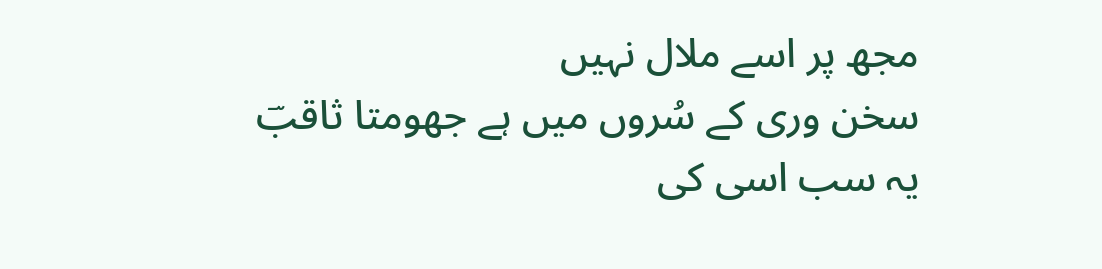مجھ پر اسے ملال نہیں
سخن وری کے سُروں میں ہے جھومتا ثاقبؔ
یہ سب اسی کی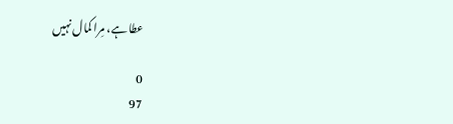عطا ہے، مِرا کمال نہیں

0
97